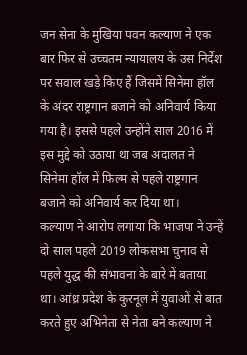जन सेना के मुखिया पवन कल्याण ने एक बार फिर से उच्चतम न्यायालय के उस निर्देश पर सवाल खड़े किए हैं जिसमें सिनेमा हॉल के अंदर राष्ट्रगान बजाने को अनिवार्य किया गया है। इससे पहले उन्होंने साल 2016 में इस मुद्दे को उठाया था जब अदालत ने सिनेमा हॉल में फिल्म से पहले राष्ट्रगान बजाने को अनिवार्य कर दिया था।
कल्याण ने आरोप लगाया कि भाजपा ने उन्हें दो साल पहले 2019 लोकसभा चुनाव से पहले युद्ध की संभावना के बारे में बताया था। आंध्र प्रदेश के कुरनूल में युवाओं से बात करते हुए अभिनेता से नेता बने कल्याण ने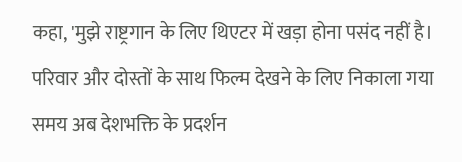कहा, 'मुझे राष्ट्रगान के लिए थिएटर में खड़ा होना पसंद नहीं है। परिवार और दोस्तों के साथ फिल्म देखने के लिए निकाला गया समय अब देशभक्ति के प्रदर्शन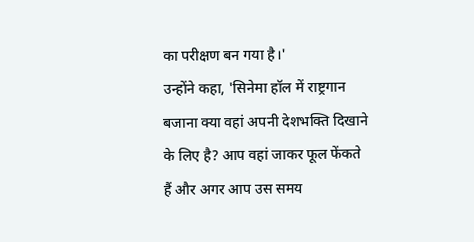का परीक्षण बन गया है।'
उन्होंने कहा, 'सिनेमा हॉल में राष्ट्रगान बजाना क्या वहां अपनी देशभक्ति दिखाने के लिए है? आप वहां जाकर फूल फेंकते हैं और अगर आप उस समय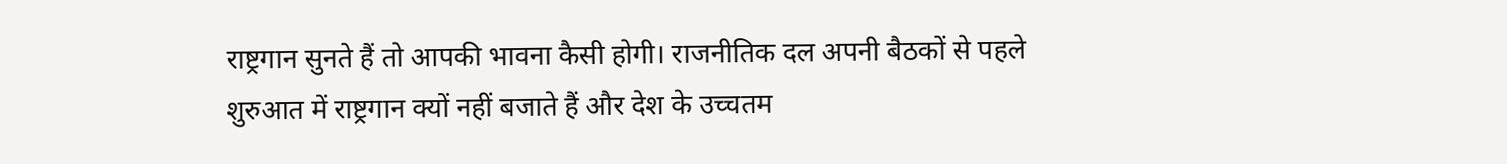राष्ट्रगान सुनते हैं तो आपकी भावना कैसी होगी। राजनीतिक दल अपनी बैठकों से पहले शुरुआत में राष्ट्रगान क्यों नहीं बजाते हैं और देश के उच्चतम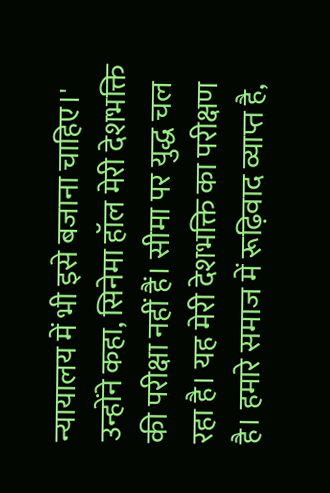न्यायालय में भी इसे बजाना चाहिए।'
उन्होंने कहा, सिनेमा हॉल मेरी देशभक्ति की परीक्षा नहीं हैं। सीमा पर युद्ध चल रहा है। यह मेरी देशभक्ति का परीक्षण है। हमारे समाज में रूढ़िवाद व्याप्त है,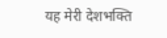यह मेरी देशभक्ति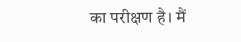का परीक्षण है। मैं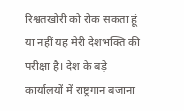रिश्वतखोरी को रोक सकता हूं या नहीं यह मेरी देशभक्ति की परीक्षा है। देश के बड़े कार्यालयों में राष्ट्रगान बजाना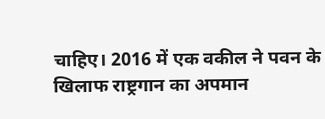चाहिए। 2016 में एक वकील ने पवन के खिलाफ राष्ट्रगान का अपमान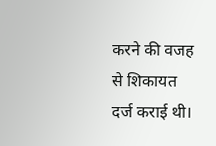करने की वजह से शिकायत दर्ज कराई थी।